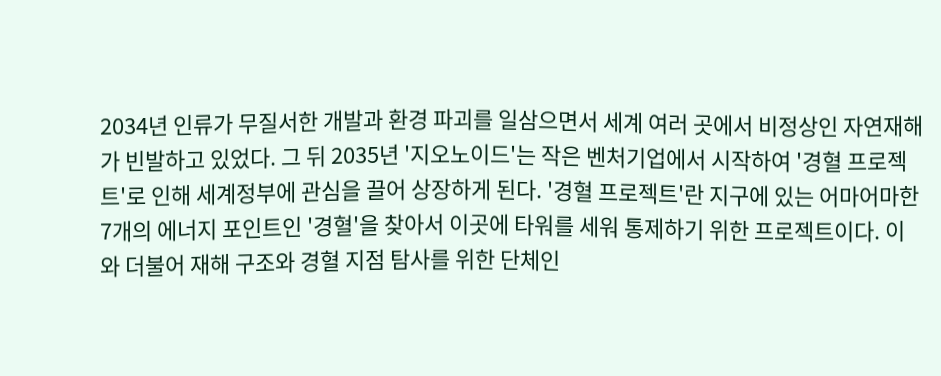2034년 인류가 무질서한 개발과 환경 파괴를 일삼으면서 세계 여러 곳에서 비정상인 자연재해가 빈발하고 있었다. 그 뒤 2035년 '지오노이드'는 작은 벤처기업에서 시작하여 '경혈 프로젝트'로 인해 세계정부에 관심을 끌어 상장하게 된다. '경혈 프로젝트'란 지구에 있는 어마어마한 7개의 에너지 포인트인 '경혈'을 찾아서 이곳에 타워를 세워 통제하기 위한 프로젝트이다. 이와 더불어 재해 구조와 경혈 지점 탐사를 위한 단체인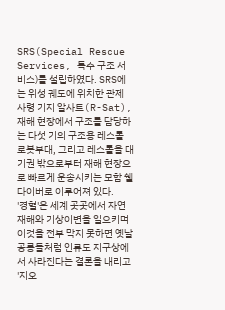SRS(Special Rescue Services, 특수 구조 서비스)를 설립하였다. SRS에는 위성 궤도에 위치한 관제 사령 기지 알사트(R-Sat), 재해 현장에서 구조를 담당하는 다섯 기의 구조용 레스톨 로봇부대, 그리고 레스톨을 대기권 밖으로부터 재해 현장으로 빠르게 운송시키는 모함 쉘 다이버로 이루어져 있다.
'경혈'은 세계 곳곳에서 자연재해와 기상이변을 일으키며 이것을 전부 막지 못하면 옛날 공룡들처럼 인류도 지구상에서 사라진다는 결론을 내리고 '지오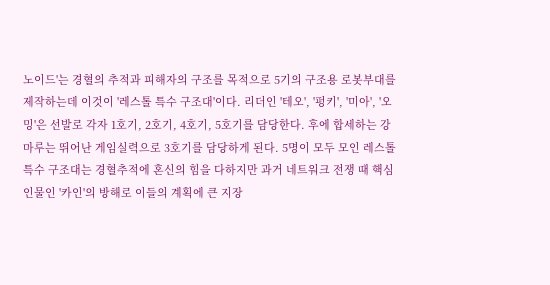노이드'는 경혈의 추적과 피해자의 구조를 목적으로 5기의 구조용 로봇부대를 제작하는데 이것이 '레스톨 특수 구조대'이다. 리더인 '테오', '펑키', '미아', '오밍'은 선발로 각자 1호기, 2호기, 4호기, 5호기를 담당한다. 후에 합세하는 강마루는 뛰어난 게임실력으로 3호기를 담당하게 된다. 5명이 모두 모인 레스톨 특수 구조대는 경혈추적에 혼신의 힘을 다하지만 과거 네트워크 전쟁 때 핵심인물인 '카인'의 방해로 이들의 계획에 큰 지장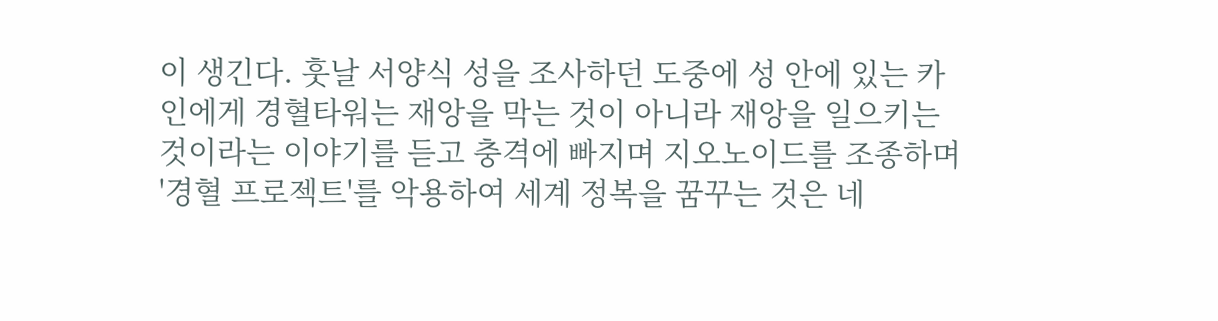이 생긴다. 훗날 서양식 성을 조사하던 도중에 성 안에 있는 카인에게 경혈타워는 재앙을 막는 것이 아니라 재앙을 일으키는 것이라는 이야기를 듣고 충격에 빠지며 지오노이드를 조종하며 '경혈 프로젝트'를 악용하여 세계 정복을 꿈꾸는 것은 네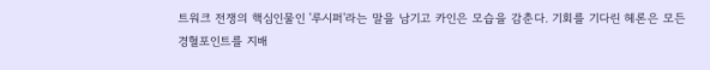트워크 전쟁의 핵심인물인 '루시퍼'라는 말을 남기고 카인은 모습을 감춘다. 기회를 기다린 헤론은 모든 경혈포인트를 지배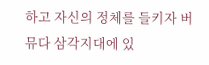하고 자신의 정체를 들키자 버뮤다 삼각지대에 있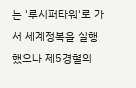는 '루시퍼타워'로 가서 세계정복을 실행했으나 제5경혈의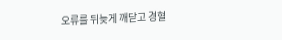오류를 뒤늦게 깨닫고 경혈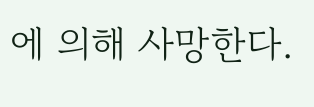에 의해 사망한다.